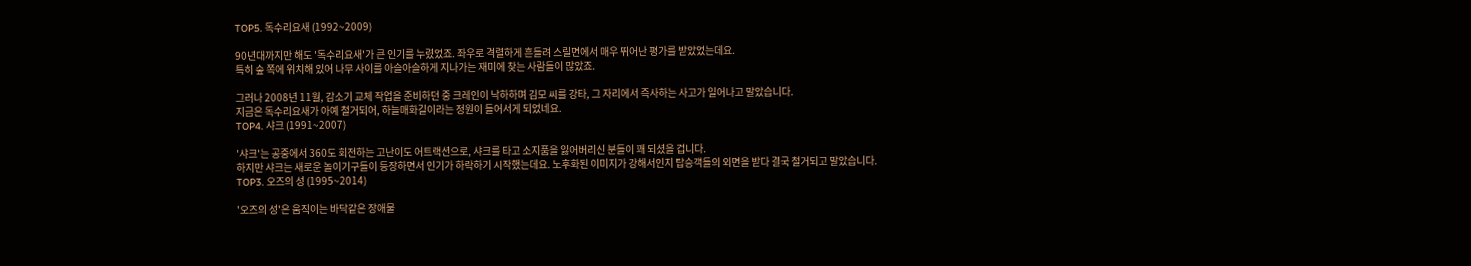TOP5. 독수리요새 (1992~2009)

90년대까지만 해도 '독수리요새'가 큰 인기를 누렸었죠. 좌우로 격렬하게 흔들려 스릴면에서 매우 뛰어난 평가를 받았었는데요.
특히 숲 쪽에 위치해 있어 나무 사이를 아슬아슬하게 지나가는 재미에 찾는 사람들이 많았죠.

그러나 2008년 11월, 감소기 교체 작업을 준비하던 중 크레인이 낙하하며 김모 씨를 강타, 그 자리에서 즉사하는 사고가 일어나고 말았습니다.
지금은 독수리요새가 아예 철거되어, 하늘매화길이라는 정원이 들어서게 되었네요.
TOP4. 샤크 (1991~2007)

'샤크'는 공중에서 360도 회전하는 고난이도 어트랙션으로, 샤크를 타고 소지품을 잃어버리신 분들이 꽤 되셨을 겁니다.
하지만 샤크는 새로운 놀이기구들이 등장하면서 인기가 하락하기 시작했는데요. 노후화된 이미지가 강해서인지 탑승객들의 외면을 받다 결국 철거되고 말았습니다.
TOP3. 오즈의 성 (1995~2014)

'오즈의 성'은 움직이는 바닥같은 장애물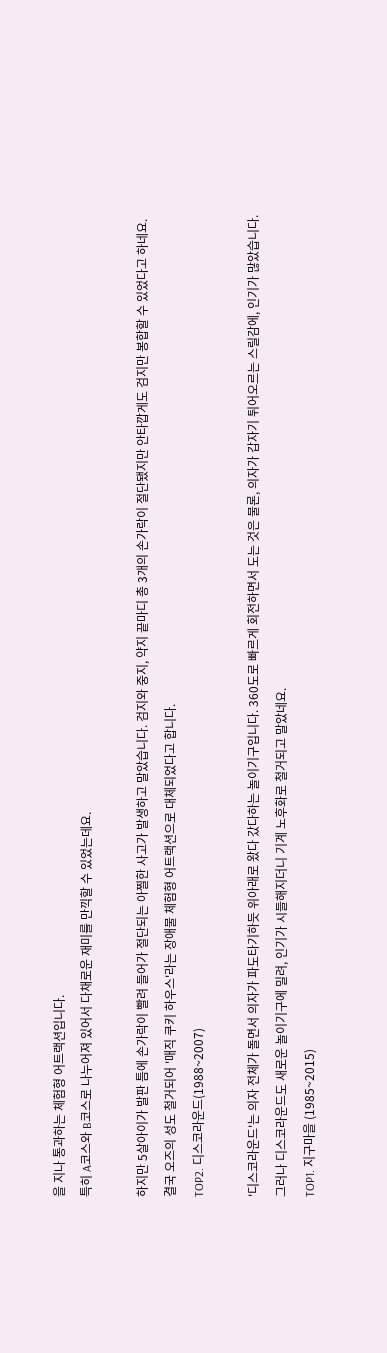을 지나 통과하는 체험형 어트랙션입니다.
특히 A코스와 B코스로 나누어져 있어서 다채로운 재미를 만끽할 수 있었는데요.

하지만 5살아이가 발판 틈에 손가락이 빨려 들어가 절단되는 아찔한 사고가 발생하고 말았습니다. 검지와 중지, 약지 끝마디 총 3개의 손가락이 절단됐지만 안타깝게도 검지만 봉합할 수 있었다고 하네요.
결국 오즈의 성도 철거되어 '매직 쿠키 하우스'라는 장애물 체험형 어트랙션으로 대체되었다고 합니다.
TOP2. 디스코라운드(1988~2007)

'디스코라운드'는 의자 전체가 돌면서 의자가 파도타기하듯 위아래로 왔다 갔다하는 놀이기구입니다. 360도로 빠르게 회전하면서 도는 것은 물론, 의자가 갑자기 튀어오르는 스릴감에, 인기가 많았습니다.
그러나 디스코라운드도 새로운 놀이기구에 밀려, 인기가 시들해지더니 기계 노후화로 철거되고 말았네요.
TOP1. 지구마을 (1985~2015)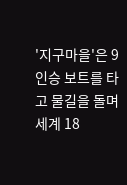'지구마을'은 9인승 보트를 타고 물길을 돌며 세계 18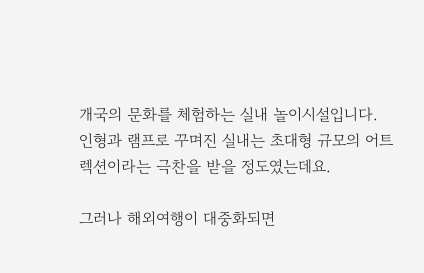개국의 문화를 체험하는 실내 놀이시설입니다.
인형과 램프로 꾸며진 실내는 초대형 규모의 어트렉션이라는 극찬을 받을 정도였는데요.

그러나 해외여행이 대중화되면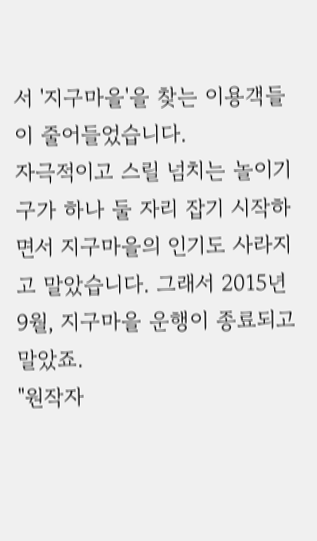서 '지구마을'을 찾는 이용객들이 줄어들었습니다.
자극적이고 스릴 넘치는 놀이기구가 하나 둘 자리 잡기 시작하면서 지구마을의 인기도 사라지고 말았습니다. 그래서 2015년 9월, 지구마을 운행이 종료되고 말았죠.
"원작자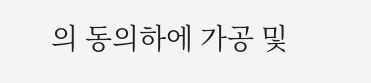의 동의하에 가공 및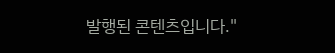발행된 콘텐츠입니다."